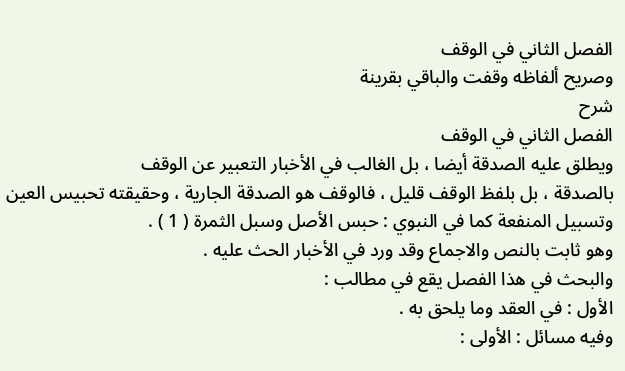الفصل الثاني في الوقف
وصريح ألفاظه وقفت والباقي بقرينة
شرح
الفصل الثاني في الوقف
ويطلق عليه الصدقة أيضا ، بل الغالب في الأخبار التعبير عن الوقف
بالصدقة ، بل بلفظ الوقف قليل ، فالوقف هو الصدقة الجارية ، وحقيقته تحبيس العين
وتسبيل المنفعة كما في النبوي : حبس الأصل وسبل الثمرة ( 1 ) .
وهو ثابت بالنص والاجماع وقد ورد في الأخبار الحث عليه .
والبحث في هذا الفصل يقع في مطالب :
الأول : في العقد وما يلحق به .
وفيه مسائل : الأولى :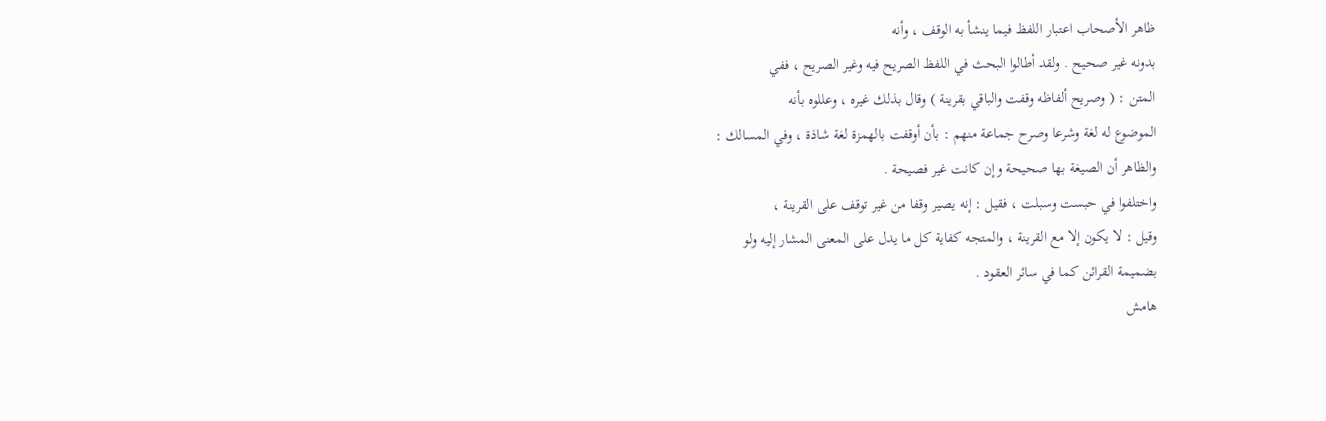ظاهر الأصحاب اعتبار اللفظ فيما ينشأ به الوقف ، وأنه
بدونه غير صحيح . ولقد أطالوا البحث في اللفظ الصريح فيه وغير الصريح ، ففي
المتن : ( وصريح ألفاظه وقفت والباقي بقرينة ) وقال بذلك غيره ، وعللوه بأنه
الموضوع له لغة وشرعا وصرح جماعة منهم : بأن أوقفت بالهمزة لغة شاذة ، وفي المسالك :
والظاهر أن الصيغة بها صحيحة وإن كانت غير فصيحة .
واختلفوا في حبست وسبلت ، فقيل : إنه يصير وقفا من غير توقف على القرينة ،
وقيل : لا يكون إلا مع القرينة ، والمتجه كفاية كل ما يدل على المعنى المشار إليه ولو
بضميمة القرائن كما في سائر العقود .
هامش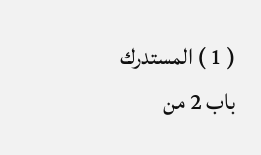( 1 ) المستدرك باب 2 من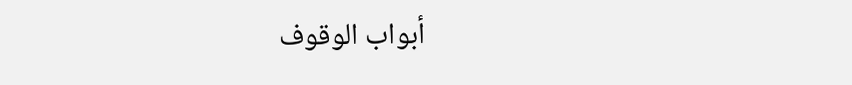أبواب الوقوف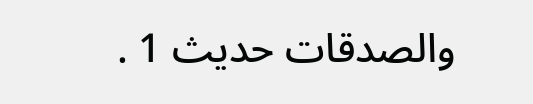والصدقات حديث 1 .